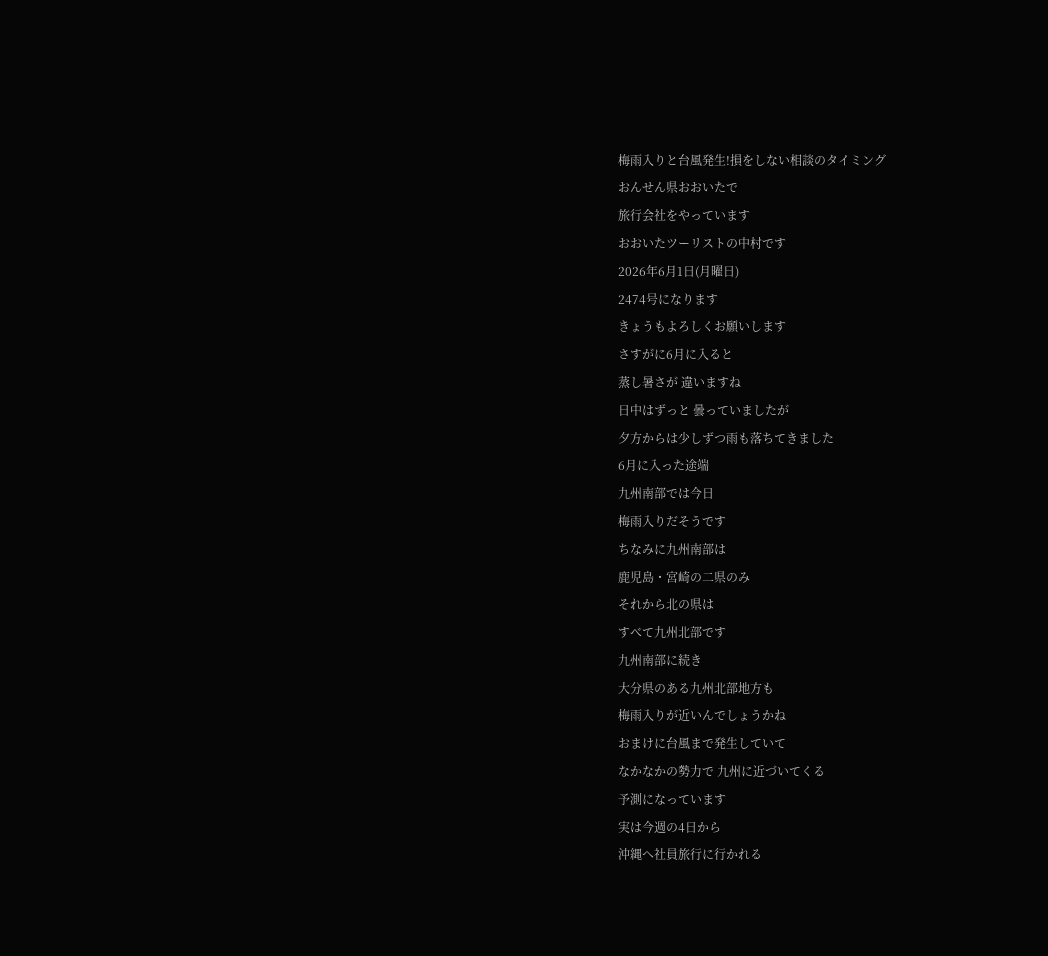梅雨入りと台風発生!損をしない相談のタイミング
おんせん県おおいたで
旅行会社をやっています
おおいたツーリストの中村です
2026年6月1日(月曜日)
2474号になります
きょうもよろしくお願いします
さすがに6月に入ると
蒸し暑さが 違いますね
日中はずっと 曇っていましたが
夕方からは少しずつ雨も落ちてきました
6月に入った途端
九州南部では今日
梅雨入りだそうです
ちなみに九州南部は
鹿児島・宮崎の二県のみ
それから北の県は
すべて九州北部です
九州南部に続き
大分県のある九州北部地方も
梅雨入りが近いんでしょうかね
おまけに台風まで発生していて
なかなかの勢力で 九州に近づいてくる
予測になっています
実は今週の4日から
沖縄へ社員旅行に行かれる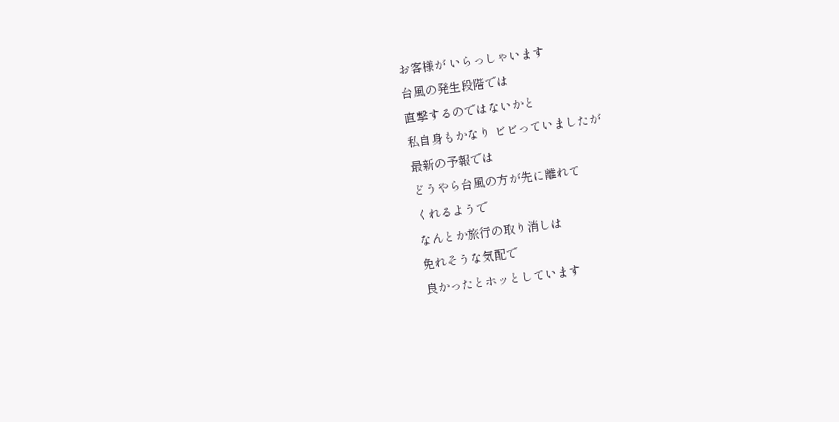お客様が いらっしゃいます
台風の発生段階では
直撃するのではないかと
私自身もかなり ビビっていましたが
最新の予報では
どうやら台風の方が先に離れて
くれるようで
なんとか旅行の取り消しは
免れそうな気配で
良かったとホッとしています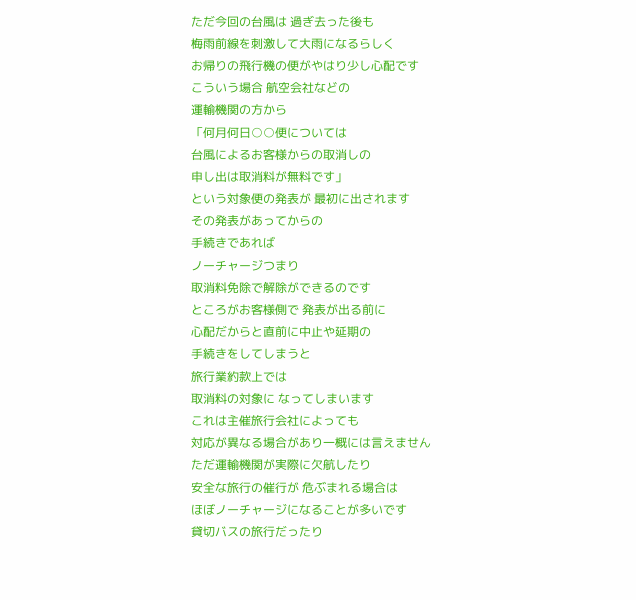ただ今回の台風は 過ぎ去った後も
梅雨前線を刺激して大雨になるらしく
お帰りの飛行機の便がやはり少し心配です
こういう場合 航空会社などの
運輸機関の方から
「何月何日○○便については
台風によるお客様からの取消しの
申し出は取消料が無料です」
という対象便の発表が 最初に出されます
その発表があってからの
手続きであれば
ノーチャージつまり
取消料免除で解除ができるのです
ところがお客様側で 発表が出る前に
心配だからと直前に中止や延期の
手続きをしてしまうと
旅行業約款上では
取消料の対象に なってしまいます
これは主催旅行会社によっても
対応が異なる場合があり一概には言えません
ただ運輸機関が実際に欠航したり
安全な旅行の催行が 危ぶまれる場合は
ほぼノーチャージになることが多いです
貸切バスの旅行だったり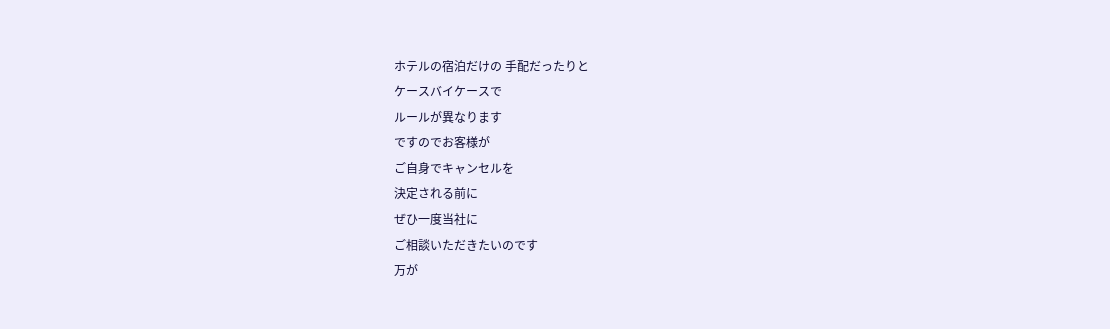ホテルの宿泊だけの 手配だったりと
ケースバイケースで
ルールが異なります
ですのでお客様が
ご自身でキャンセルを
決定される前に
ぜひ一度当社に
ご相談いただきたいのです
万が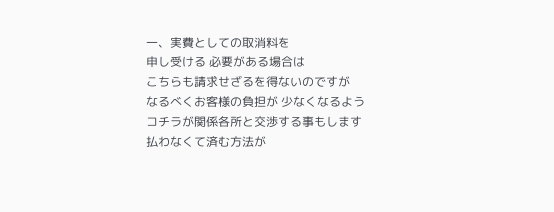一、実費としての取消料を
申し受ける 必要がある場合は
こちらも請求せざるを得ないのですが
なるべくお客様の負担が 少なくなるよう
コチラが関係各所と交渉する事もします
払わなくて済む方法が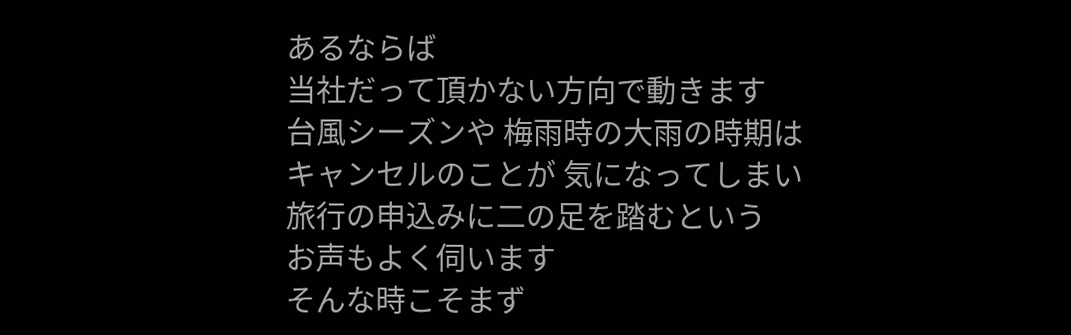あるならば
当社だって頂かない方向で動きます
台風シーズンや 梅雨時の大雨の時期は
キャンセルのことが 気になってしまい
旅行の申込みに二の足を踏むという
お声もよく伺います
そんな時こそまず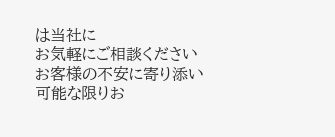は当社に
お気軽にご相談ください
お客様の不安に寄り添い
可能な限りお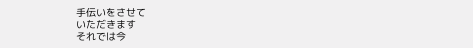手伝いをさせて
いただきます
それでは今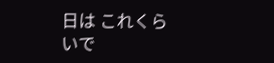日は これくらいで